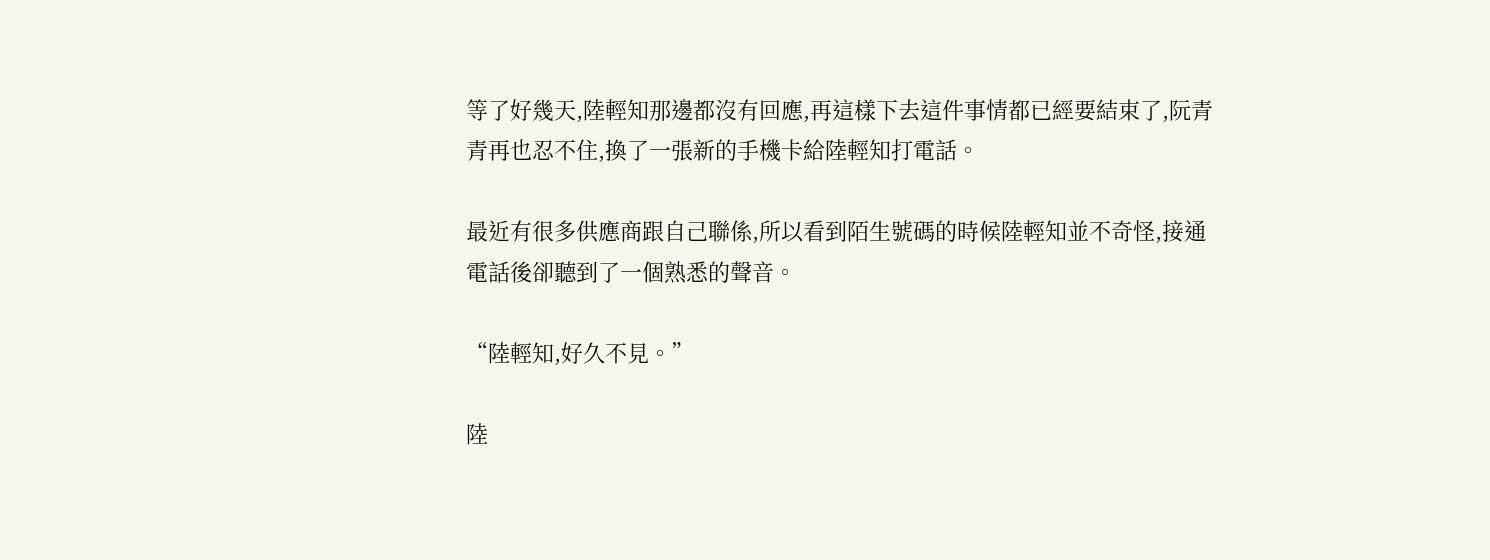等了好幾天,陸輕知那邊都沒有回應,再這樣下去這件事情都已經要結束了,阮青青再也忍不住,換了一張新的手機卡給陸輕知打電話。

最近有很多供應商跟自己聯係,所以看到陌生號碼的時候陸輕知並不奇怪,接通電話後卻聽到了一個熟悉的聲音。

“陸輕知,好久不見。”

陸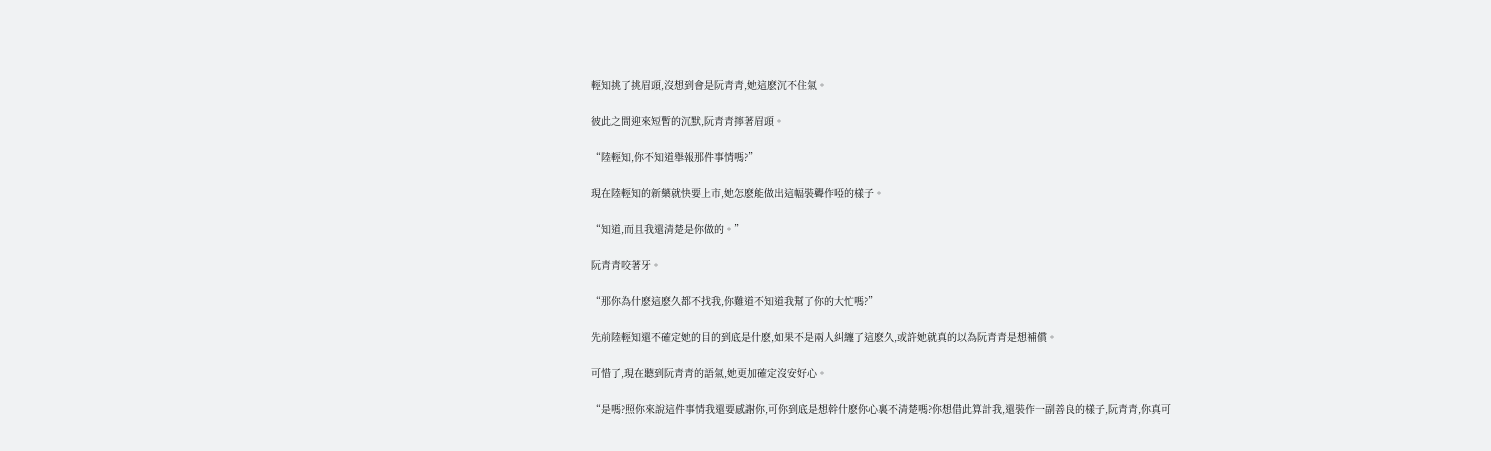輕知挑了挑眉頭,沒想到會是阮青青,她這麽沉不住氣。

彼此之間迎來短暫的沉默,阮青青擰著眉頭。

“陸輕知,你不知道舉報那件事情嗎?”

現在陸輕知的新藥就快要上市,她怎麽能做出這幅裝聾作啞的樣子。

“知道,而且我還清楚是你做的。”

阮青青咬著牙。

“那你為什麽這麽久都不找我,你難道不知道我幫了你的大忙嗎?”

先前陸輕知還不確定她的目的到底是什麽,如果不是兩人糾纏了這麽久,或許她就真的以為阮青青是想補償。

可惜了,現在聽到阮青青的語氣,她更加確定沒安好心。

“是嗎?照你來說這件事情我還要感謝你,可你到底是想幹什麽你心裏不清楚嗎?你想借此算計我,還裝作一副善良的樣子,阮青青,你真可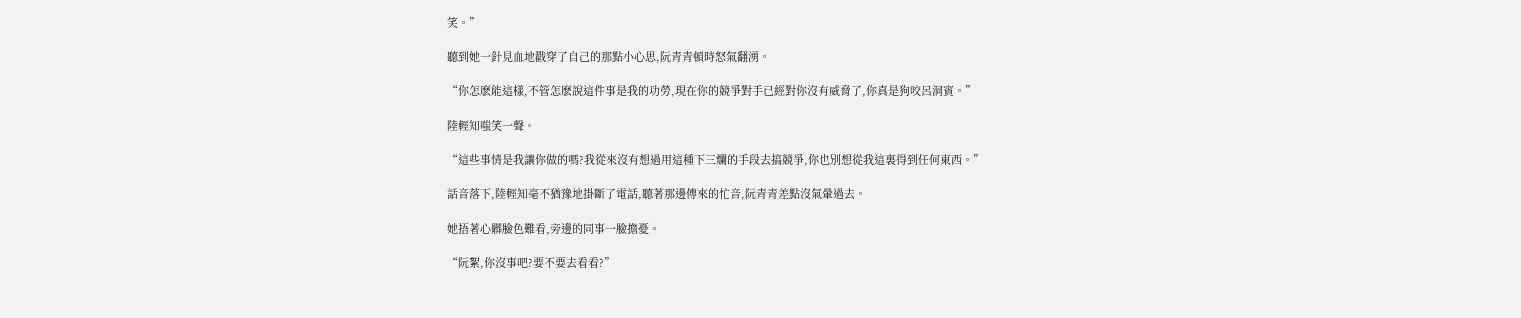笑。”

聽到她一針見血地戳穿了自己的那點小心思,阮青青頓時怒氣翻湧。

“你怎麽能這樣,不管怎麽說這件事是我的功勞,現在你的競爭對手已經對你沒有威脅了,你真是狗咬呂洞賓。”

陸輕知嗤笑一聲。

“這些事情是我讓你做的嗎?我從來沒有想過用這種下三爛的手段去搞競爭,你也別想從我這裏得到任何東西。”

話音落下,陸輕知毫不猶豫地掛斷了電話,聽著那邊傳來的忙音,阮青青差點沒氣暈過去。

她捂著心髒臉色難看,旁邊的同事一臉擔憂。

“阮絮,你沒事吧?要不要去看看?”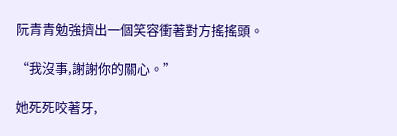阮青青勉強擠出一個笑容衝著對方搖搖頭。

“我沒事,謝謝你的關心。”

她死死咬著牙,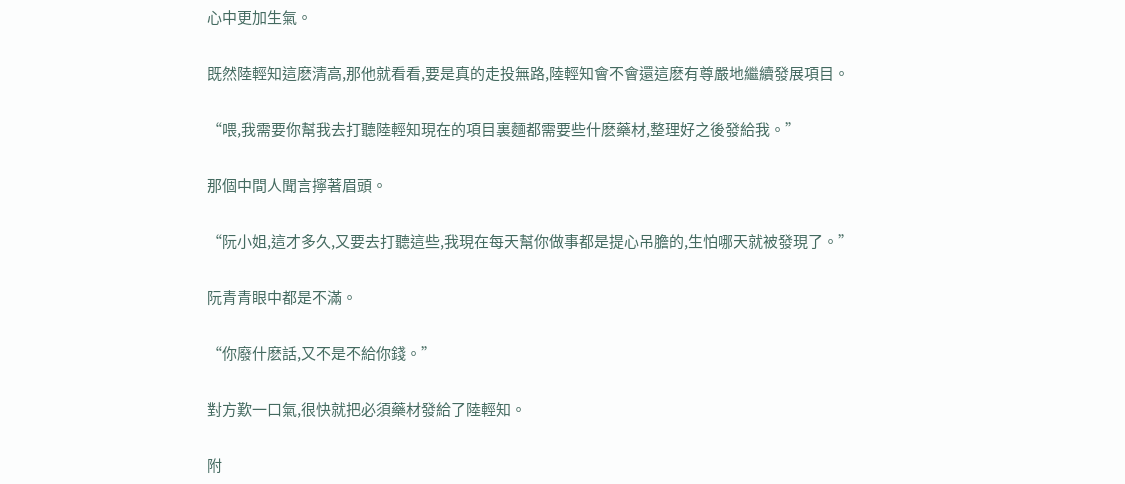心中更加生氣。

既然陸輕知這麽清高,那他就看看,要是真的走投無路,陸輕知會不會還這麽有尊嚴地繼續發展項目。

“喂,我需要你幫我去打聽陸輕知現在的項目裏麵都需要些什麽藥材,整理好之後發給我。”

那個中間人聞言擰著眉頭。

“阮小姐,這才多久,又要去打聽這些,我現在每天幫你做事都是提心吊膽的,生怕哪天就被發現了。”

阮青青眼中都是不滿。

“你廢什麽話,又不是不給你錢。”

對方歎一口氣,很快就把必須藥材發給了陸輕知。

附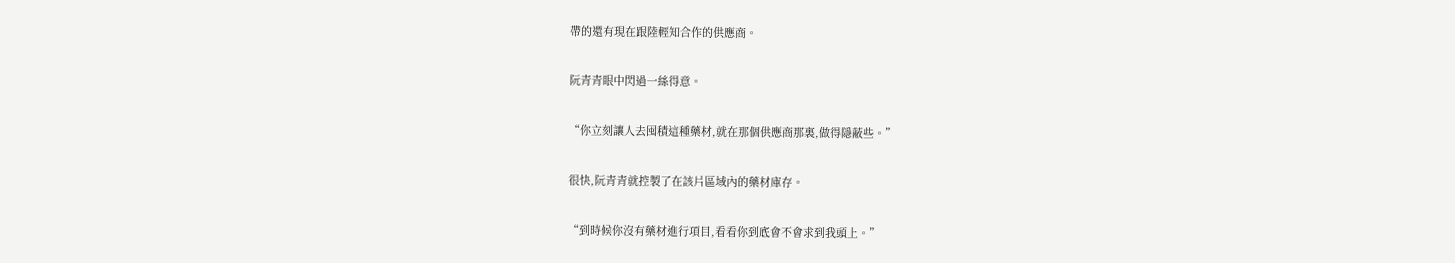帶的還有現在跟陸輕知合作的供應商。

阮青青眼中閃過一絲得意。

“你立刻讓人去囤積這種藥材,就在那個供應商那裏,做得隱蔽些。”

很快,阮青青就控製了在該片區域內的藥材庫存。

“到時候你沒有藥材進行項目,看看你到底會不會求到我頭上。”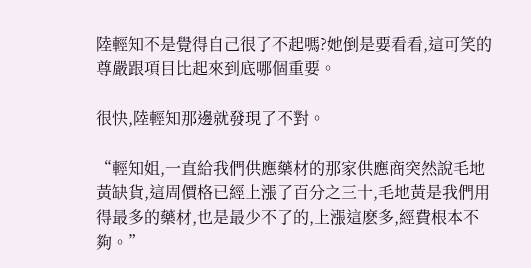陸輕知不是覺得自己很了不起嗎?她倒是要看看,這可笑的尊嚴跟項目比起來到底哪個重要。

很快,陸輕知那邊就發現了不對。

“輕知姐,一直給我們供應藥材的那家供應商突然說毛地黃缺貨,這周價格已經上漲了百分之三十,毛地黃是我們用得最多的藥材,也是最少不了的,上漲這麽多,經費根本不夠。”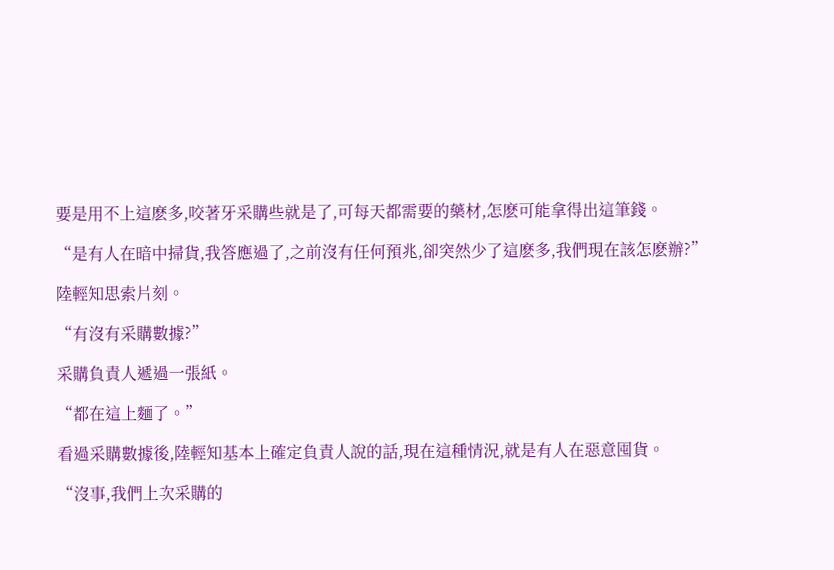要是用不上這麽多,咬著牙采購些就是了,可每天都需要的藥材,怎麽可能拿得出這筆錢。

“是有人在暗中掃貨,我答應過了,之前沒有任何預兆,卻突然少了這麽多,我們現在該怎麽辦?”

陸輕知思索片刻。

“有沒有采購數據?”

采購負責人遞過一張紙。

“都在這上麵了。”

看過采購數據後,陸輕知基本上確定負責人說的話,現在這種情況,就是有人在惡意囤貨。

“沒事,我們上次采購的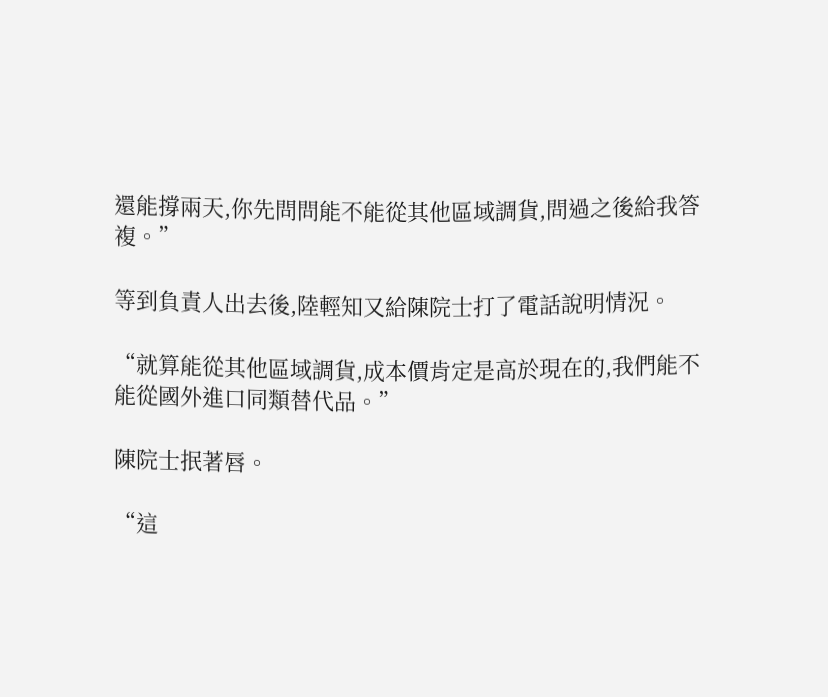還能撐兩天,你先問問能不能從其他區域調貨,問過之後給我答複。”

等到負責人出去後,陸輕知又給陳院士打了電話說明情況。

“就算能從其他區域調貨,成本價肯定是高於現在的,我們能不能從國外進口同類替代品。”

陳院士抿著唇。

“這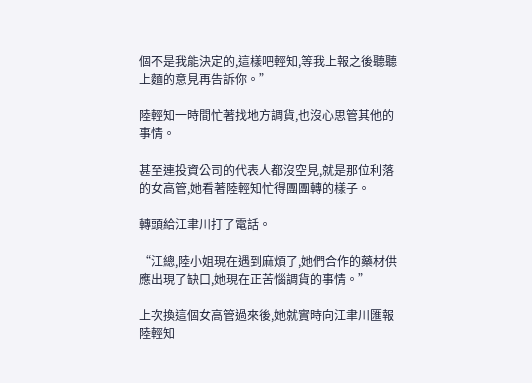個不是我能決定的,這樣吧輕知,等我上報之後聽聽上麵的意見再告訴你。”

陸輕知一時間忙著找地方調貨,也沒心思管其他的事情。

甚至連投資公司的代表人都沒空見,就是那位利落的女高管,她看著陸輕知忙得團團轉的樣子。

轉頭給江聿川打了電話。

“江總,陸小姐現在遇到麻煩了,她們合作的藥材供應出現了缺口,她現在正苦惱調貨的事情。”

上次換這個女高管過來後,她就實時向江聿川匯報陸輕知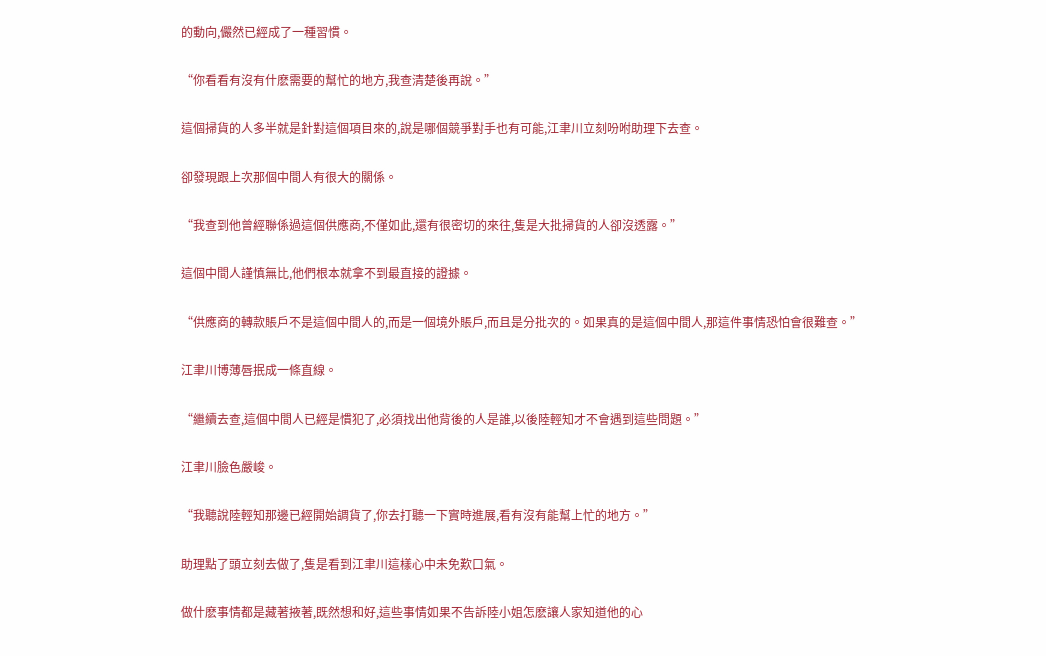的動向,儼然已經成了一種習慣。

“你看看有沒有什麽需要的幫忙的地方,我查清楚後再說。”

這個掃貨的人多半就是針對這個項目來的,說是哪個競爭對手也有可能,江聿川立刻吩咐助理下去查。

卻發現跟上次那個中間人有很大的關係。

“我查到他曾經聯係過這個供應商,不僅如此,還有很密切的來往,隻是大批掃貨的人卻沒透露。”

這個中間人謹慎無比,他們根本就拿不到最直接的證據。

“供應商的轉款賬戶不是這個中間人的,而是一個境外賬戶,而且是分批次的。如果真的是這個中間人,那這件事情恐怕會很難查。”

江聿川博薄唇抿成一條直線。

“繼續去查,這個中間人已經是慣犯了,必須找出他背後的人是誰,以後陸輕知才不會遇到這些問題。”

江聿川臉色嚴峻。

“我聽說陸輕知那邊已經開始調貨了,你去打聽一下實時進展,看有沒有能幫上忙的地方。”

助理點了頭立刻去做了,隻是看到江聿川這樣心中未免歎口氣。

做什麽事情都是藏著掖著,既然想和好,這些事情如果不告訴陸小姐怎麽讓人家知道他的心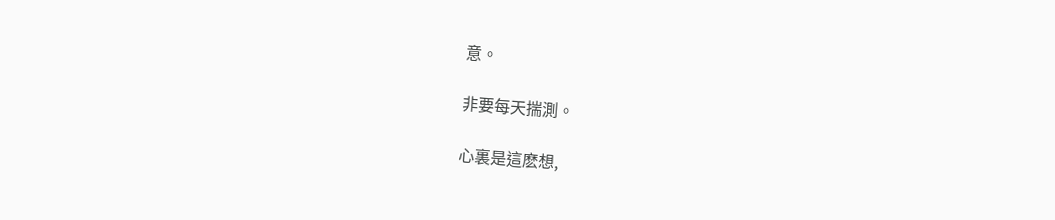意。

非要每天揣測。

心裏是這麽想,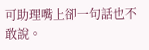可助理嘴上卻一句話也不敢說。